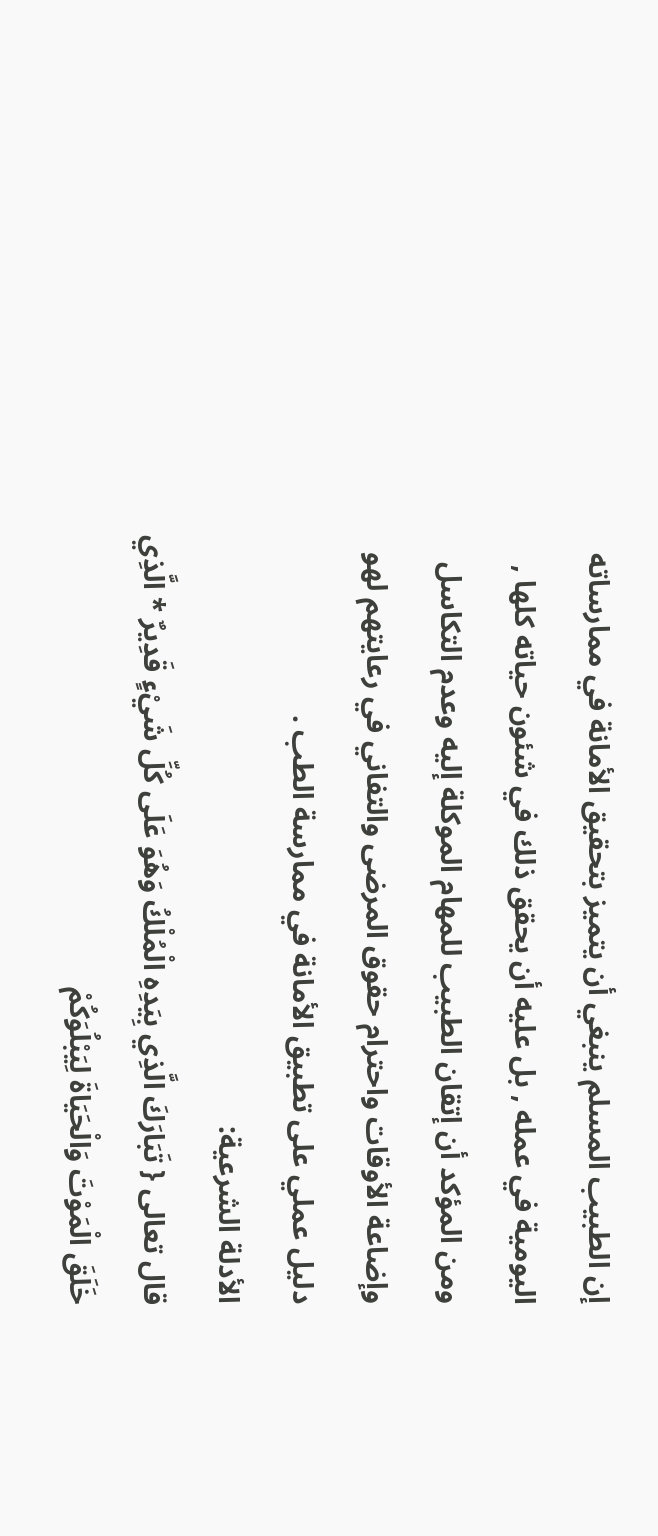إن الطبيب المسلم ينبغي أن يتميز بتحقيق الأمانة في ممارساته اليومية في عمله , بل عليه أن يحقق ذلك في شئون حياته كلها , ومن المؤكد أن إتقان الطبيب للمهام الموكلة إليه وعدم التكاسل وإضاعة الأوقات واحترام حقوق المرضى والتفاني في رعايتهم لهو دليل عملي على تطبيق الأمانة في ممارسة الطب .
الأدلة الشرعية:
قال تعالى { تَبَارَكَ الَّذِي بِيَدِهِ الْمُلْكُ وَهُوَ عَلَى كُلِّ شَيْءٍ قَدِيرٌ * الَّذِي خَلَقَ الْمَوْتَ وَالْحَيَاةَ لِيَبْلُوَكُمْ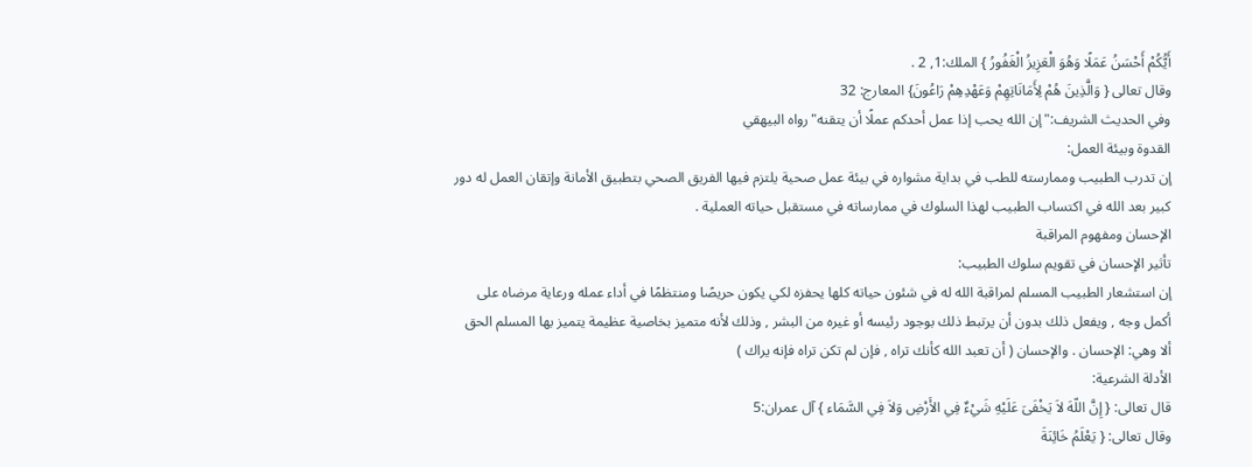أَيُّكُمْ أَحْسَنُ عَمَلًا وَهُوَ الْعَزِيزُ الْغَفُورُ } الملك:1, 2 .
وقال تعالى { وَالَّذِينَ هُمْ لِأَمَانَاتِهِمْ وَعَهْدِهِمْ رَاعُونَ} المعارج: 32
وفي الحديث الشريف:"إن الله يحب إذا عمل أحدكم عملًا أن يتقنه"رواه البيهقي
القدوة وبيئة العمل:
إن تدرب الطبيب وممارسته للطب في بداية مشواره في بيئة عمل صحية يلتزم فيها الفريق الصحي بتطبيق الأمانة وإتقان العمل له دور كبير بعد الله في اكتساب الطبيب لهذا السلوك في ممارساته في مستقبل حياته العملية .
الإحسان ومفهوم المراقبة
تأثير الإحسان في تقويم سلوك الطبيب:
إن استشعار الطبيب المسلم لمراقبة الله له في شئون حياته كلها يحفزه لكي يكون حريصًا ومنتظمًا في أداء عمله ورعاية مرضاه على أكمل وجه , ويفعل ذلك بدون أن يرتبط ذلك بوجود رئيسه أو غيره من البشر , وذلك لأنه متميز بخاصية عظيمة يتميز بها المسلم الحق ألا وهي: الإحسان . والإحسان ( أن تعبد الله كأنك تراه , فإن لم تكن تراه فإنه يراك )
الأدلة الشرعية:
قال تعالى: { إِنَّ اللّهَ لاَ يَخْفَىَ عَلَيْهِ شَيْءٌ فِي الأَرْضِ وَلاَ فِي السَّمَاء } آل عمران:5
وقال تعالى: { يَعْلَمُ خَائِنَةَ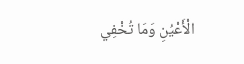الْأَعْيُنِ وَمَا تُخْفِي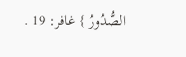الصُّدُورُ } غافر: 19 .